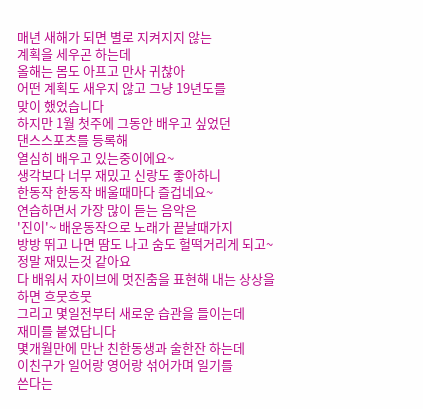매년 새해가 되면 별로 지켜지지 않는
계획을 세우곤 하는데
올해는 몸도 아프고 만사 귀찮아
어떤 계획도 새우지 않고 그냥 19년도를
맞이 했었습니다
하지만 1월 첫주에 그동안 배우고 싶었던
댄스스포츠를 등록해
열심히 배우고 있는중이에요~
생각보다 너무 재밌고 신랑도 좋아하니
한동작 한동작 배울때마다 즐겁네요~
연습하면서 가장 많이 듣는 음악은
'진이'~ 배운동작으로 노래가 끝날때가지
방방 뛰고 나면 땀도 나고 숨도 헐떡거리게 되고~
정말 재밌는것 같아요
다 배워서 자이브에 멋진춤을 표현해 내는 상상을
하면 흐뭇흐뭇
그리고 몇일전부터 새로운 습관을 들이는데
재미를 붙였답니다
몇개월만에 만난 친한동생과 술한잔 하는데
이친구가 일어랑 영어랑 섞어가며 일기를
쓴다는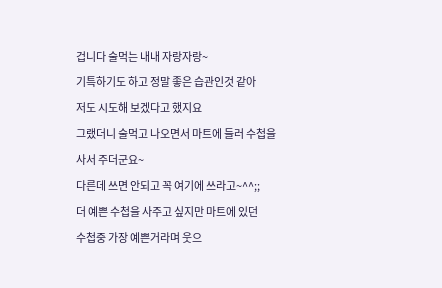겁니다 술먹는 내내 자랑자랑~
기특하기도 하고 정말 좋은 습관인것 같아
저도 시도해 보겠다고 했지요
그랬더니 술먹고 나오면서 마트에 들러 수첩을
사서 주더군요~
다른데 쓰면 안되고 꼭 여기에 쓰라고~^^;;
더 예쁜 수첩을 사주고 싶지만 마트에 있던
수첩중 가장 예쁜거라며 웃으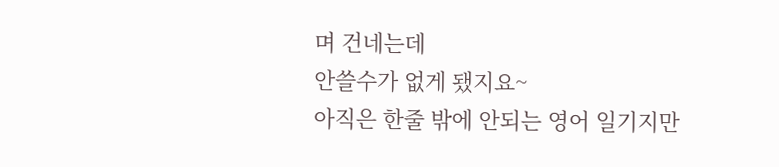며 건네는데
안쓸수가 없게 됐지요~
아직은 한줄 밖에 안되는 영어 일기지만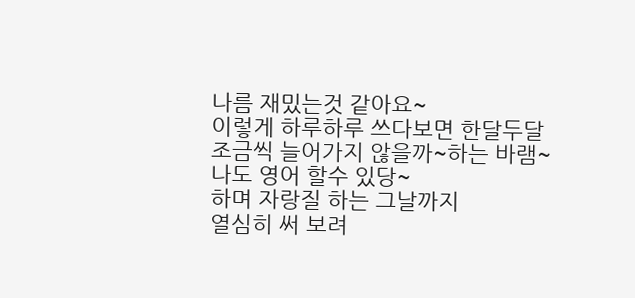나름 재밌는것 같아요~
이렇게 하루하루 쓰다보면 한달두달
조금씩 늘어가지 않을까~하는 바램~
나도 영어 할수 있당~
하며 자랑질 하는 그날까지
열심히 써 보려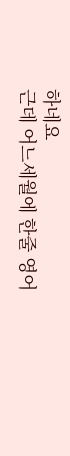하네요
근데 어느세월에 한줄 영어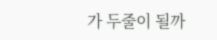가 두줄이 될까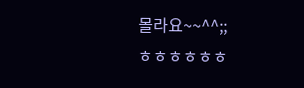몰라요~~^^;;
ㅎㅎㅎㅎㅎㅎ